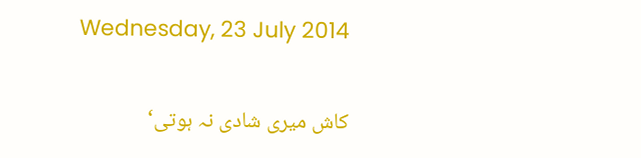Wednesday, 23 July 2014

کاش میری شادی نہ ہوتی‘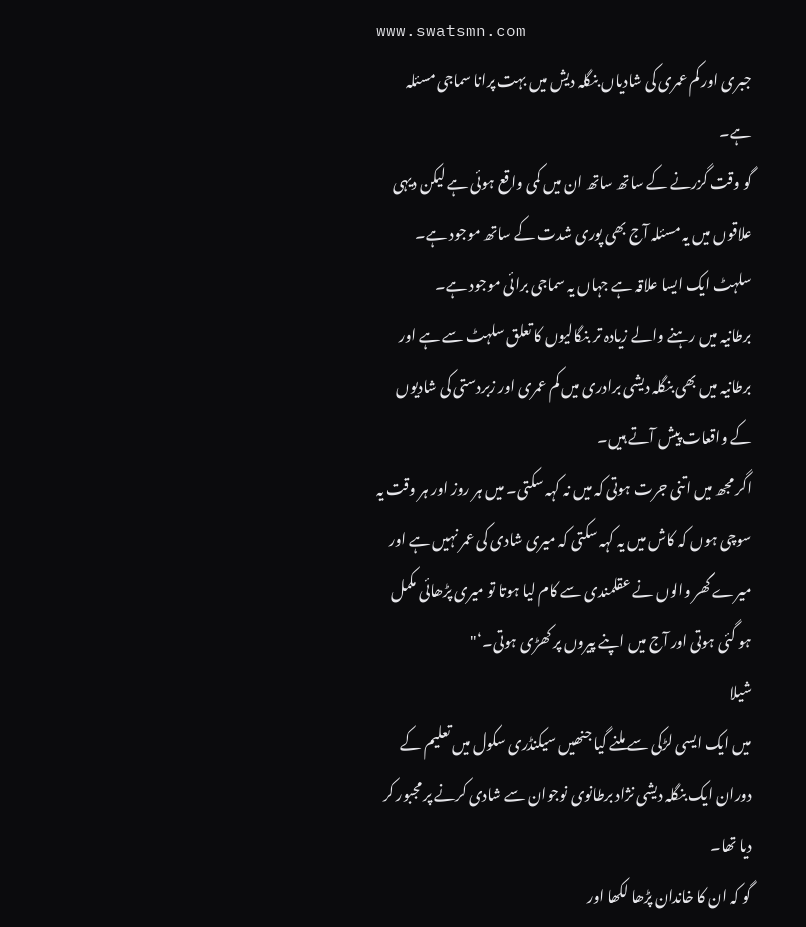www.swatsmn.com
جبری اور کم عمری کی شادیاں بنگلہ دیش میں بہت پرانا سماجی مسئلہ ہے۔
گو وقت گزرنے کے ساتھ ساتھ ان میں کمی واقع ہوئی ہے لیکن دیہی علاقوں میں یہ مسئلہ آج بھی پوری شدت کے ساتھ موجود ہے۔
سلہٹ ایک ایسا علاقہ ہے جہاں یہ سماجی برائی موجود ہے۔
برطانیہ میں رہنے والے زیادہ تر بنگالیوں کا تعلق سلہٹ سے ہے اور برطانیہ میں بھی بنگلہ دیشی برادری میں کم عمری اور زبردستی کی شادیوں کے واقعات پیش آتے ہیں۔
اگر مجھ میں اتنی جرت ہوتی کہ میں نہ کہہ سکتی۔ میں ہر روز اور ہر وقت یہ سوچی ہوں کہ کاش میں یہ کہہ سکتی کہ میری شادی کی عمر نہیں ہے اور میرے گھر والوں نے عقلمندی سے کام لیا ہوتا تو میری پڑھائی مکمل ہو گئی ہوتی اور آج میں اپنے پیروں پر کھڑی ہوتی۔‘"
شیلا
میں ایک ایسی لڑکی سے ملنے گیا جنھیں سیکنڈری سکول میں تعلیم کے دوران ایک بنگلہ دیشی نژاد برطانوی نوجوان سے شادی کرنے پر مجبور کر دیا تھا۔
گو کہ ان کا خاندان پڑھا لکھا اور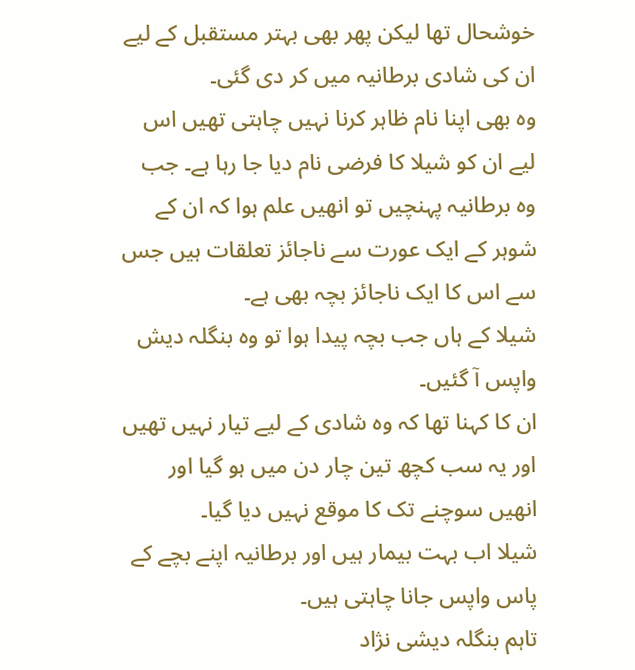خوشحال تھا لیکن پھر بھی بہتر مستقبل کے لیے ان کی شادی برطانیہ میں کر دی گئی۔
وہ بھی اپنا نام ظاہر کرنا نہیں چاہتی تھیں اس لیے ان کو شیلا کا فرضی نام دیا جا رہا ہے۔ جب وہ برطانیہ پہنچیں تو انھیں علم ہوا کہ ان کے شوہر کے ایک عورت سے ناجائز تعلقات ہیں جس سے اس کا ایک ناجائز بچہ بھی ہے۔
شیلا کے ہاں جب بچہ پیدا ہوا تو وہ بنگلہ دیش واپس آ گئیں۔
ان کا کہنا تھا کہ وہ شادی کے لیے تیار نہیں تھیں اور یہ سب کچھ تین چار دن میں ہو گیا اور انھیں سوچنے تک کا موقع نہیں دیا گیا۔
شیلا اب بہت بیمار ہیں اور برطانیہ اپنے بچے کے پاس واپس جانا چاہتی ہیں۔
تاہم بنگلہ دیشی نژاد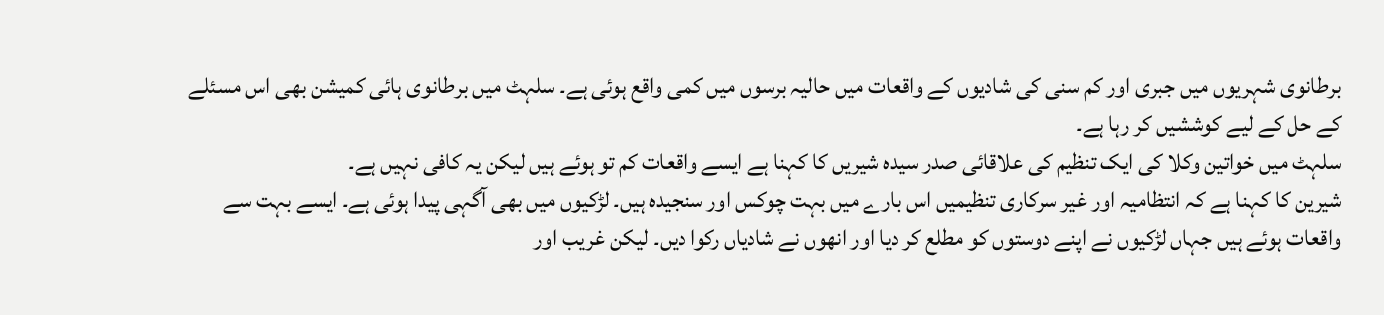برطانوی شہریوں میں جبری اور کم سنی کی شادیوں کے واقعات میں حالیہ برسوں میں کمی واقع ہوئی ہے۔ سلہٹ میں برطانوی ہائی کمیشن بھی اس مسئلے کے حل کے لیے کوششیں کر رہا ہے۔
سلہٹ میں خواتین وکلا کی ایک تنظیم کی علاقائی صدر سیدہ شیریں کا کہنا ہے ایسے واقعات کم تو ہوئے ہیں لیکن یہ کافی نہیں ہے۔
شیرین کا کہنا ہے کہ انتظامیہ اور غیر سرکاری تنظیمیں اس بارے میں بہت چوکس اور سنجیدہ ہیں۔ لڑکیوں میں بھی آگہی پیدا ہوئی ہے۔ ایسے بہت سے واقعات ہوئے ہیں جہاں لڑکیوں نے اپنے دوستوں کو مطلع کر دیا اور انھوں نے شادیاں رکوا دیں۔ لیکن غریب اور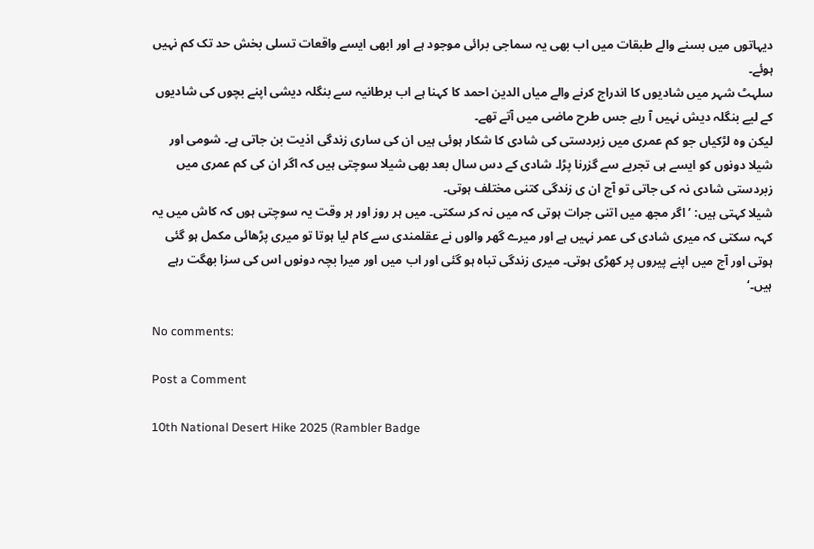دیہاتوں میں بسنے والے طبقات میں اب بھی یہ سماجی برائی موجود ہے اور ابھی ایسے واقعات تسلی بخش حد تک کم نہیں ہوئے۔
سلہٹ شہر میں شادیوں کا اندراج کرنے والے میاں الدین احمد کا کہنا ہے اب برطانیہ سے بنگلہ دیشی اپنے بچوں کی شادیوں کے لیے بنگلہ دیش نہیں آ رہے جس طرح ماضی میں آتے تھے۔
لیکن وہ لڑکیاں جو کم عمری میں زبردستی کی شادی کا شکار ہوئی ہیں ان کی ساری زندگی اذیت بن جاتی ہے۔ شومی اور شیلا دونوں کو ایسے ہی تجربے سے گزرنا پڑا۔ شادی کے دس سال بعد بھی شیلا سوچتی ہیں کہ اگر ان کی کم عمری میں زبردستی شادی نہ کی جاتی تو آج ان ی زندگی کتنی مختلف ہوتی۔
شیلا کہتی ہیں: ’اگر مجھ میں اتنی جرات ہوتی کہ میں نہ کر سکتی۔ میں ہر روز اور ہر وقت یہ سوچتی ہوں کہ کاش میں یہ کہہ سکتی کہ میری شادی کی عمر نہیں ہے اور میرے گھر والوں نے عقلمندی سے کام لیا ہوتا تو میری پڑھائی مکمل ہو گئی ہوتی اور آج میں اپنے پیروں پر کھڑی ہوتی۔ میری زندگی تباہ ہو گئی اور اب میں اور میرا بچہ دونوں اس کی سزا بھگت رہے ہیں۔‘

No comments:

Post a Comment

10th National Desert Hike 2025 (Rambler Badge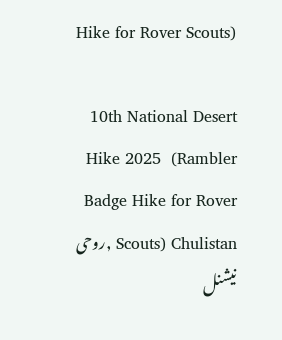Hike for Rover Scouts)

10th National Desert Hike 2025  (Rambler Badge Hike for Rover Scouts) Chulistan ,روحی   نیشنل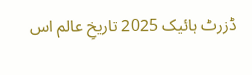ڈزرٹ ہائیک 2025 تاریخِ عالم اس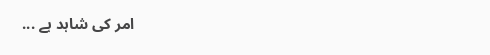امر کی شاہد ہے ...